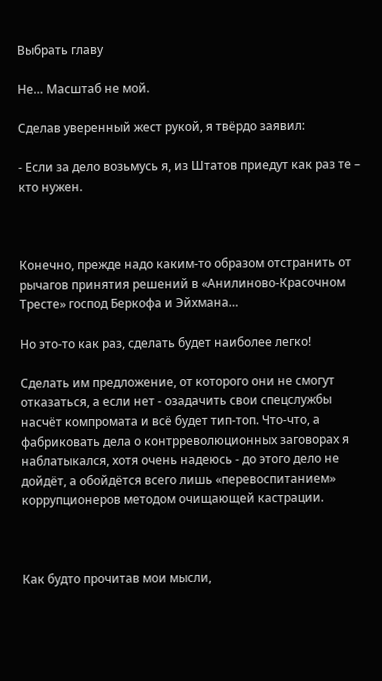Выбрать главу

Не… Масштаб не мой.

Сделав уверенный жест рукой, я твёрдо заявил:

- Если за дело возьмусь я, из Штатов приедут как раз те – кто нужен.



Конечно, прежде надо каким-то образом отстранить от рычагов принятия решений в «Анилиново-Красочном Тресте» господ Беркофа и Эйхмана…

Но это-то как раз, сделать будет наиболее легко!

Сделать им предложение, от которого они не смогут отказаться, а если нет - озадачить свои спецслужбы насчёт компромата и всё будет тип-топ. Что-что, а фабриковать дела о контрреволюционных заговорах я наблатыкался, хотя очень надеюсь - до этого дело не дойдёт, а обойдётся всего лишь «перевоспитанием» коррупционеров методом очищающей кастрации.



Как будто прочитав мои мысли,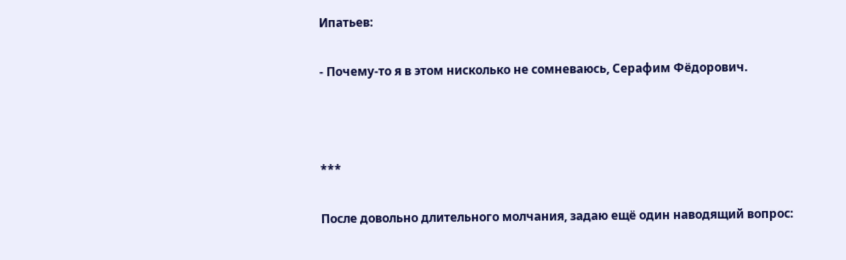Ипатьев:

- Почему-то я в этом нисколько не сомневаюсь, Серафим Фёдорович.



***

После довольно длительного молчания, задаю ещё один наводящий вопрос: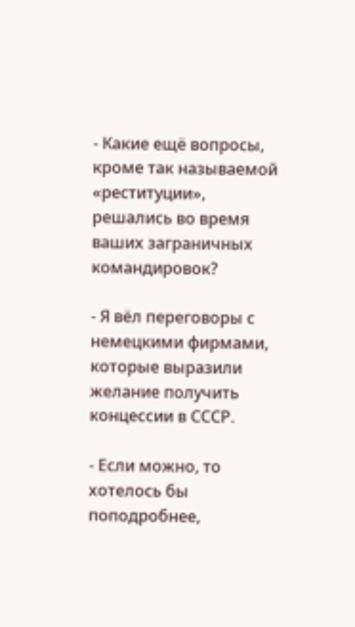- Какие ещё вопросы, кроме так называемой «реституции», решались во время ваших заграничных командировок?

- Я вёл переговоры с немецкими фирмами, которые выразили желание получить концессии в СССР.

- Если можно, то хотелось бы поподробнее,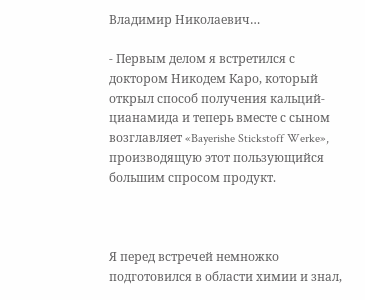Владимир Николаевич…

- Первым делом я встретился с доктором Никодем Каро, который открыл способ получения кальций-цианамида и теперь вместе с сыном возглавляет «Bayerishe Stickstoff Werke», производящую этот пользующийся большим спросом продукт.



Я перед встречей немножко подготовился в области химии и знал,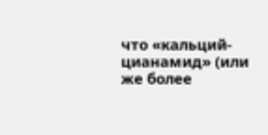что «кальций-цианамид» (или же более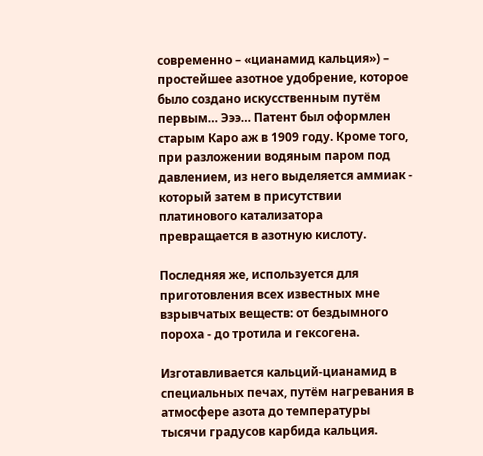современно – «цианамид кальция») – простейшее азотное удобрение, которое было создано искусственным путём первым… Эээ… Патент был оформлен старым Каро аж в 1909 году. Кроме того, при разложении водяным паром под давлением, из него выделяется аммиак - который затем в присутствии платинового катализатора превращается в азотную кислоту.

Последняя же, используется для приготовления всех известных мне взрывчатых веществ: от бездымного пороха - до тротила и гексогена.

Изготавливается кальций-цианамид в специальных печах, путём нагревания в атмосфере азота до температуры тысячи градусов карбида кальция.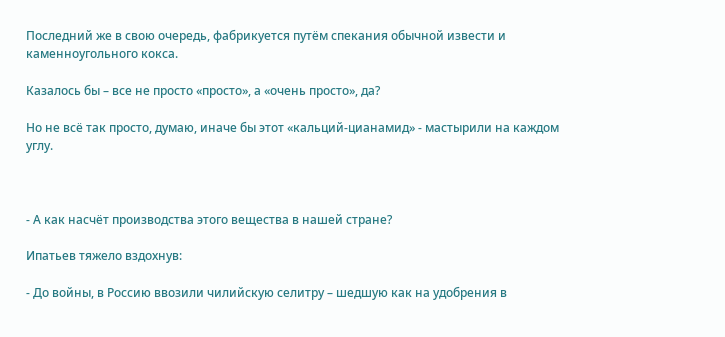Последний же в свою очередь, фабрикуется путём спекания обычной извести и каменноугольного кокса.

Казалось бы – все не просто «просто», а «очень просто», да?

Но не всё так просто, думаю, иначе бы этот «кальций-цианамид» - мастырили на каждом углу.



- А как насчёт производства этого вещества в нашей стране?

Ипатьев тяжело вздохнув:

- До войны, в Россию ввозили чилийскую селитру – шедшую как на удобрения в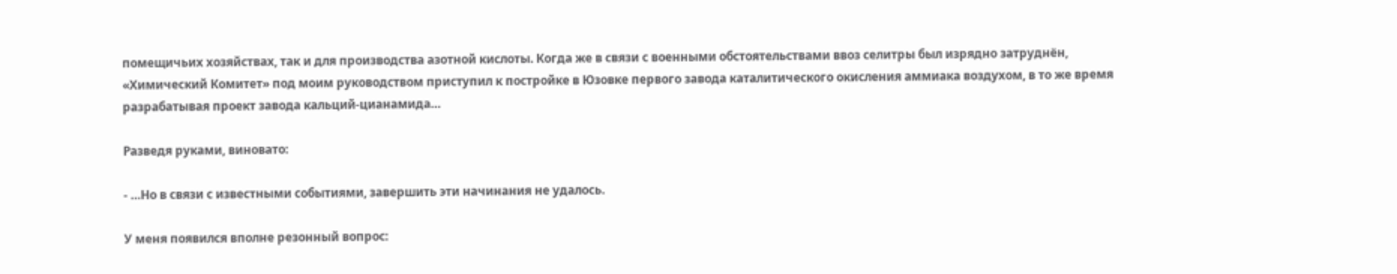помещичьих хозяйствах, так и для производства азотной кислоты. Когда же в связи с военными обстоятельствами ввоз селитры был изрядно затруднён, «Химический Комитет» под моим руководством приступил к постройке в Юзовке первого завода каталитического окисления аммиака воздухом, в то же время разрабатывая проект завода кальций-цианамида…

Разведя руками, виновато:

- …Но в связи с известными событиями, завершить эти начинания не удалось.

У меня появился вполне резонный вопрос: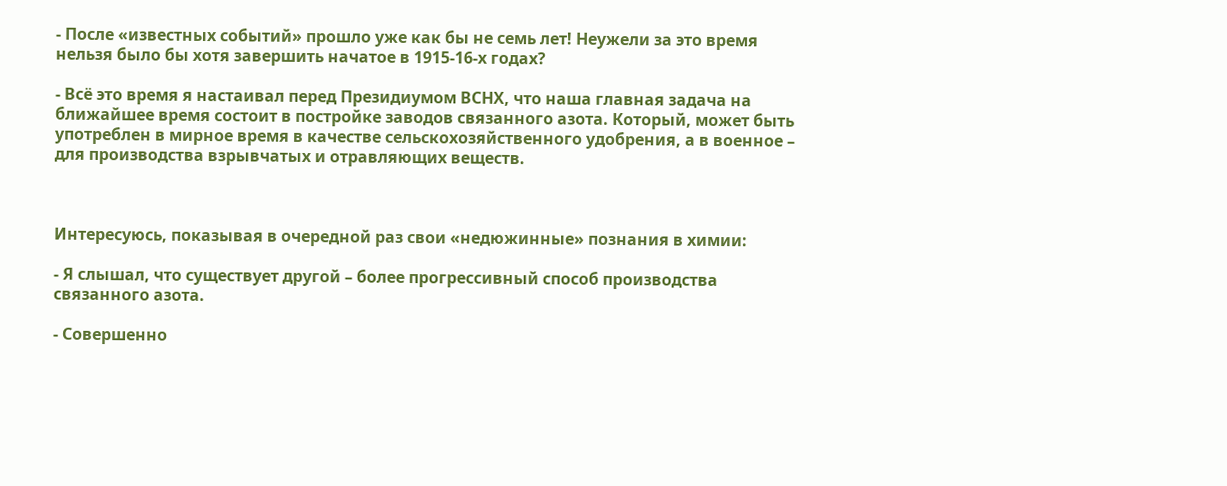- После «известных событий» прошло уже как бы не семь лет! Неужели за это время нельзя было бы хотя завершить начатое в 1915-16-х годах?

- Всё это время я настаивал перед Президиумом ВСНХ, что наша главная задача на ближайшее время состоит в постройке заводов связанного азота. Который, может быть употреблен в мирное время в качестве сельскохозяйственного удобрения, а в военное – для производства взрывчатых и отравляющих веществ.



Интересуюсь, показывая в очередной раз свои «недюжинные» познания в химии:

- Я слышал, что существует другой – более прогрессивный способ производства связанного азота.

- Совершенно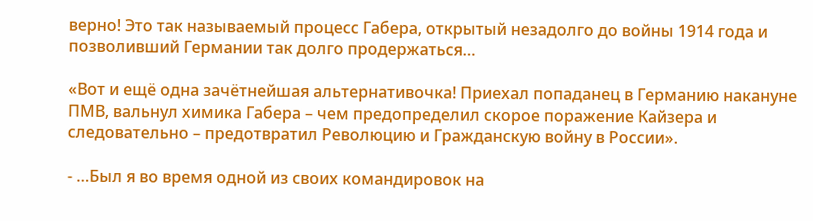верно! Это так называемый процесс Габера, открытый незадолго до войны 1914 года и позволивший Германии так долго продержаться…

«Вот и ещё одна зачётнейшая альтернативочка! Приехал попаданец в Германию накануне ПМВ, вальнул химика Габера – чем предопределил скорое поражение Кайзера и следовательно – предотвратил Революцию и Гражданскую войну в России».

- …Был я во время одной из своих командировок на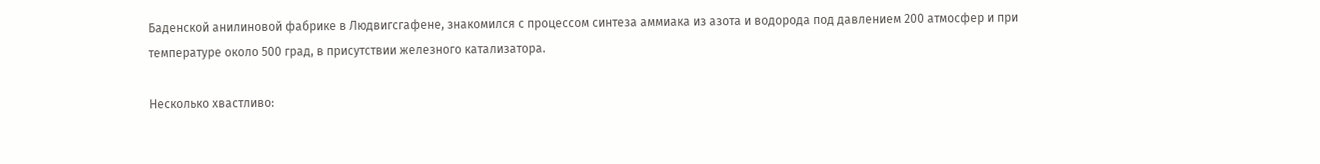Баденской анилиновой фабрике в Людвигсгафене, знакомился с процессом синтеза аммиака из азота и водорода под давлением 200 атмосфер и при температуре около 500 град, в присутствии железного катализатора.

Несколько хвастливо: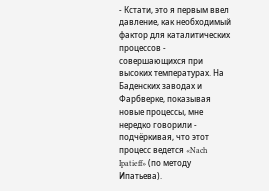- Кстати, это я первым ввел давление, как необходимый фактор для каталитических процессов - совершающихся при высоких температурах. На Баденских заводах и Фарбверке, показывая новые процессы, мне нередко говорили - подчёркивая, что этот процесс ведется «Nach Ipatieff» (по методу Ипатьева).